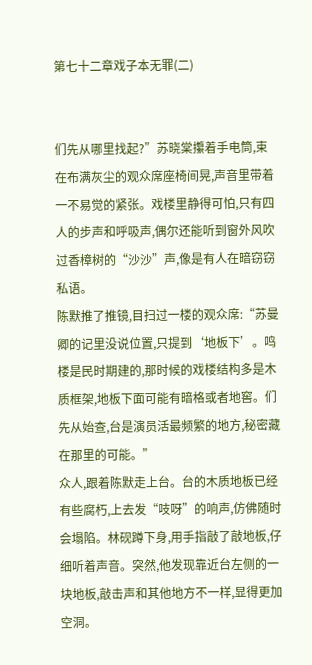第七十二章戏子本无罪(二)


们先从哪里找起?”苏晓棠攥着手电筒,束在布满灰尘的观众席座椅间晃,声音里带着一不易觉的紧张。戏楼里静得可怕,只有四人的步声和呼吸声,偶尔还能听到窗外风吹过香樟树的“沙沙”声,像是有人在暗窃窃私语。
陈默推了推镜,目扫过一楼的观众席:“苏曼卿的记里没说位置,只提到‘地板下’。鸣楼是民时期建的,那时候的戏楼结构多是木质框架,地板下面可能有暗格或者地窖。们先从始查,台是演员活最频繁的地方,秘密藏在那里的可能。”
众人,跟着陈默走上台。台的木质地板已经有些腐朽,上去发“吱呀”的响声,仿佛随时会塌陷。林砚蹲下身,用手指敲了敲地板,仔细听着声音。突然,他发现靠近台左侧的一块地板,敲击声和其他地方不一样,显得更加空洞。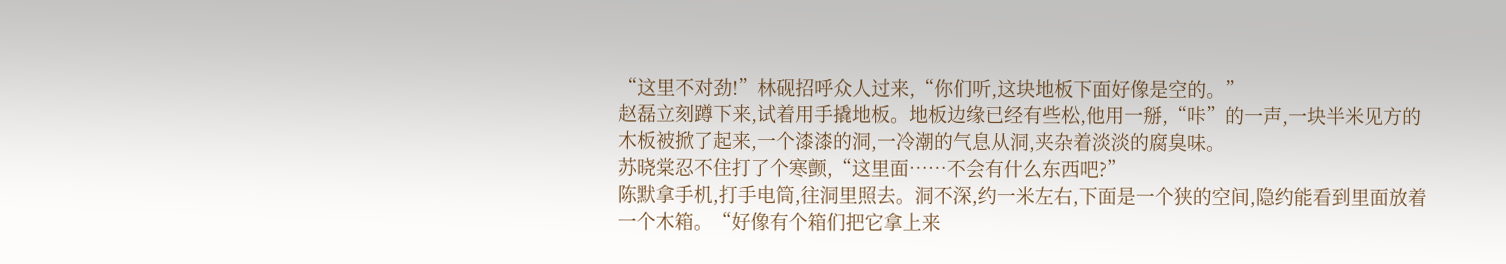“这里不对劲!”林砚招呼众人过来,“你们听,这块地板下面好像是空的。”
赵磊立刻蹲下来,试着用手撬地板。地板边缘已经有些松,他用一掰,“咔”的一声,一块半米见方的木板被掀了起来,一个漆漆的洞,一冷潮的气息从洞,夹杂着淡淡的腐臭味。
苏晓棠忍不住打了个寒颤,“这里面……不会有什么东西吧?”
陈默拿手机,打手电筒,往洞里照去。洞不深,约一米左右,下面是一个狭的空间,隐约能看到里面放着一个木箱。“好像有个箱们把它拿上来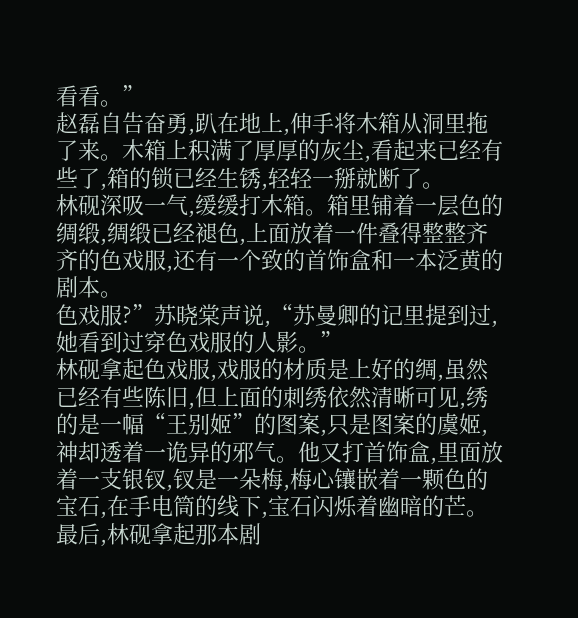看看。”
赵磊自告奋勇,趴在地上,伸手将木箱从洞里拖了来。木箱上积满了厚厚的灰尘,看起来已经有些了,箱的锁已经生锈,轻轻一掰就断了。
林砚深吸一气,缓缓打木箱。箱里铺着一层色的绸缎,绸缎已经褪色,上面放着一件叠得整整齐齐的色戏服,还有一个致的首饰盒和一本泛黄的剧本。
色戏服?”苏晓棠声说,“苏曼卿的记里提到过,她看到过穿色戏服的人影。”
林砚拿起色戏服,戏服的材质是上好的绸,虽然已经有些陈旧,但上面的刺绣依然清晰可见,绣的是一幅“王别姬”的图案,只是图案的虞姬,神却透着一诡异的邪气。他又打首饰盒,里面放着一支银钗,钗是一朵梅,梅心镶嵌着一颗色的宝石,在手电筒的线下,宝石闪烁着幽暗的芒。
最后,林砚拿起那本剧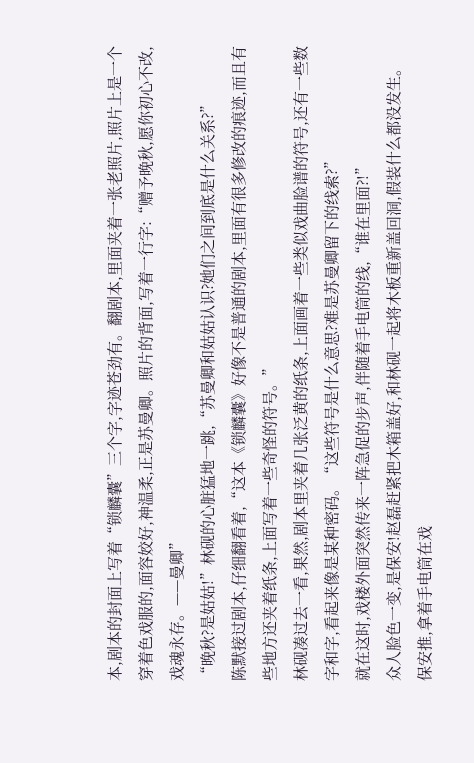本,剧本的封面上写着“锁麟囊”三个字,字迹苍劲有。翻剧本,里面夹着一张老照片,照片上是一个穿着色戏服的,面容姣好,神温柔,正是苏曼卿。照片的背面,写着一行字:“赠予晚秋,愿你初心不改,戏魂永存。——曼卿”
“晚秋?是姑姑!”林砚的心脏猛地一跳,“苏曼卿和姑姑认识?她们之间到底是什么关系?”
陈默接过剧本,仔细翻看着,“这本《锁麟囊》好像不是普通的剧本,里面有很多修改的痕迹,而且有些地方还夹着纸条,上面写着一些奇怪的符号。”
林砚凑过去一看,果然,剧本里夹着几张泛黄的纸条,上面画着一些类似戏曲脸谱的符号,还有一些数字和字,看起来像是某种密码。“这些符号是什么意思?难是苏曼卿留下的线索?”
就在这时,戏楼外面突然传来一阵急促的步声,伴随着手电筒的线,“谁在里面?!”
众人脸色一变,是保安!赵磊赶紧把木箱盖好,和林砚一起将木板重新盖回洞,假装什么都没发生。
保安推,拿着手电筒在戏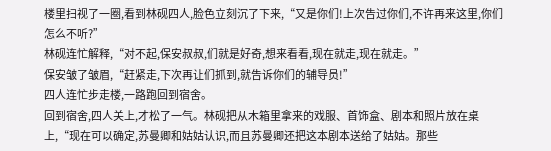楼里扫视了一圈,看到林砚四人,脸色立刻沉了下来,“又是你们!上次告过你们,不许再来这里,你们怎么不听?”
林砚连忙解释,“对不起,保安叔叔,们就是好奇,想来看看,现在就走,现在就走。”
保安皱了皱眉,“赶紧走,下次再让们抓到,就告诉你们的辅导员!”
四人连忙步走楼,一路跑回到宿舍。
回到宿舍,四人关上,才松了一气。林砚把从木箱里拿来的戏服、首饰盒、剧本和照片放在桌上,“现在可以确定,苏曼卿和姑姑认识,而且苏曼卿还把这本剧本送给了姑姑。那些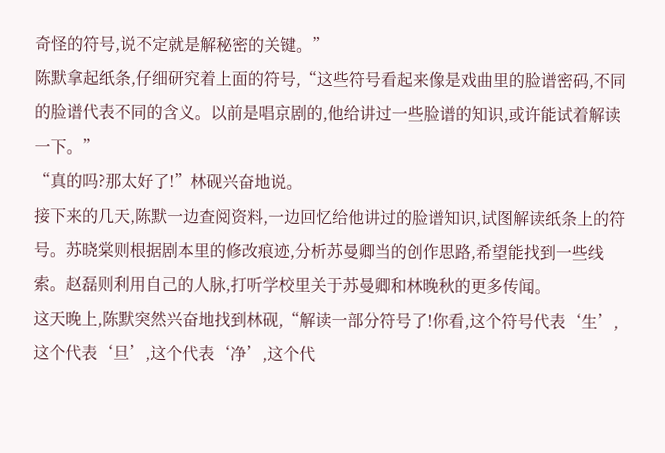奇怪的符号,说不定就是解秘密的关键。”
陈默拿起纸条,仔细研究着上面的符号,“这些符号看起来像是戏曲里的脸谱密码,不同的脸谱代表不同的含义。以前是唱京剧的,他给讲过一些脸谱的知识,或许能试着解读一下。”
“真的吗?那太好了!”林砚兴奋地说。
接下来的几天,陈默一边查阅资料,一边回忆给他讲过的脸谱知识,试图解读纸条上的符号。苏晓棠则根据剧本里的修改痕迹,分析苏曼卿当的创作思路,希望能找到一些线索。赵磊则利用自己的人脉,打听学校里关于苏曼卿和林晚秋的更多传闻。
这天晚上,陈默突然兴奋地找到林砚,“解读一部分符号了!你看,这个符号代表‘生’,这个代表‘旦’,这个代表‘净’,这个代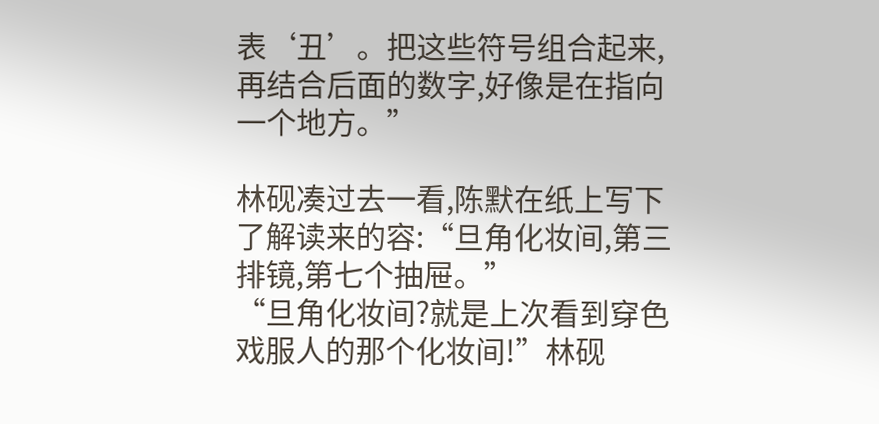表‘丑’。把这些符号组合起来,再结合后面的数字,好像是在指向一个地方。”

林砚凑过去一看,陈默在纸上写下了解读来的容:“旦角化妆间,第三排镜,第七个抽屉。”
“旦角化妆间?就是上次看到穿色戏服人的那个化妆间!”林砚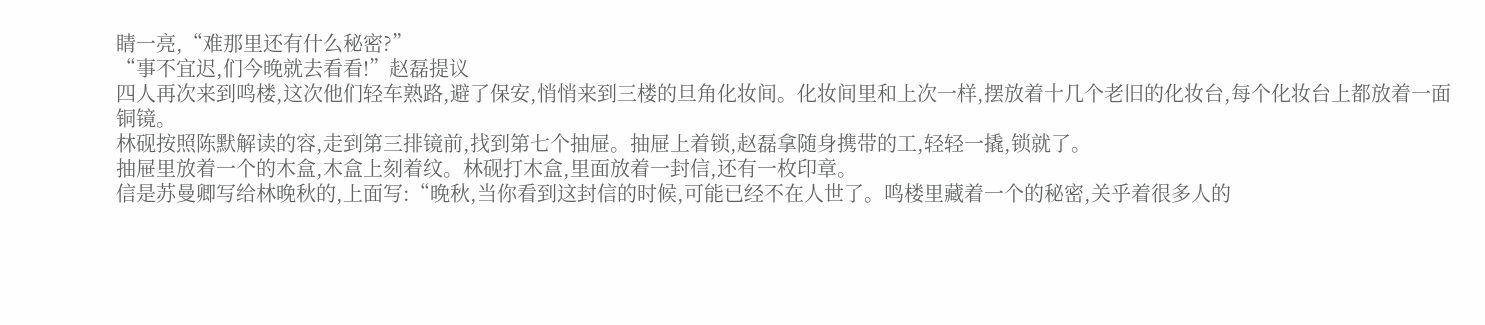睛一亮,“难那里还有什么秘密?”
“事不宜迟,们今晚就去看看!”赵磊提议
四人再次来到鸣楼,这次他们轻车熟路,避了保安,悄悄来到三楼的旦角化妆间。化妆间里和上次一样,摆放着十几个老旧的化妆台,每个化妆台上都放着一面铜镜。
林砚按照陈默解读的容,走到第三排镜前,找到第七个抽屉。抽屉上着锁,赵磊拿随身携带的工,轻轻一撬,锁就了。
抽屉里放着一个的木盒,木盒上刻着纹。林砚打木盒,里面放着一封信,还有一枚印章。
信是苏曼卿写给林晚秋的,上面写:“晚秋,当你看到这封信的时候,可能已经不在人世了。鸣楼里藏着一个的秘密,关乎着很多人的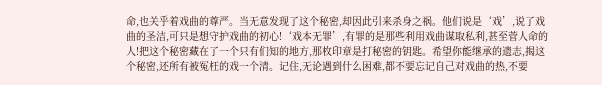命,也关乎着戏曲的尊严。当无意发现了这个秘密,却因此引来杀身之祸。他们说是‘戏’,说了戏曲的圣洁,可只是想守护戏曲的初心!‘戏本无罪’,有罪的是那些利用戏曲谋取私利,甚至菅人命的人!把这个秘密藏在了一个只有们知的地方,那枚印章是打秘密的钥匙。希望你能继承的遗志,揭这个秘密,还所有被冤枉的戏一个清。记住,无论遇到什么困难,都不要忘记自己对戏曲的热,不要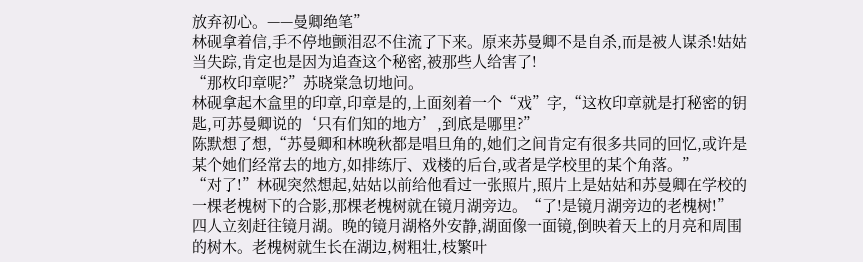放弃初心。——曼卿绝笔”
林砚拿着信,手不停地颤泪忍不住流了下来。原来苏曼卿不是自杀,而是被人谋杀!姑姑当失踪,肯定也是因为追查这个秘密,被那些人给害了!
“那枚印章呢?”苏晓棠急切地问。
林砚拿起木盒里的印章,印章是的,上面刻着一个“戏”字,“这枚印章就是打秘密的钥匙,可苏曼卿说的‘只有们知的地方’,到底是哪里?”
陈默想了想,“苏曼卿和林晚秋都是唱旦角的,她们之间肯定有很多共同的回忆,或许是某个她们经常去的地方,如排练厅、戏楼的后台,或者是学校里的某个角落。”
“对了!”林砚突然想起,姑姑以前给他看过一张照片,照片上是姑姑和苏曼卿在学校的一棵老槐树下的合影,那棵老槐树就在镜月湖旁边。“了!是镜月湖旁边的老槐树!”
四人立刻赶往镜月湖。晚的镜月湖格外安静,湖面像一面镜,倒映着天上的月亮和周围的树木。老槐树就生长在湖边,树粗壮,枝繁叶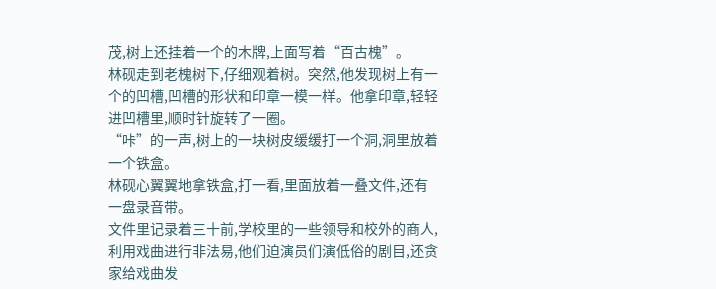茂,树上还挂着一个的木牌,上面写着“百古槐”。
林砚走到老槐树下,仔细观着树。突然,他发现树上有一个的凹槽,凹槽的形状和印章一模一样。他拿印章,轻轻进凹槽里,顺时针旋转了一圈。
“咔”的一声,树上的一块树皮缓缓打一个洞,洞里放着一个铁盒。
林砚心翼翼地拿铁盒,打一看,里面放着一叠文件,还有一盘录音带。
文件里记录着三十前,学校里的一些领导和校外的商人,利用戏曲进行非法易,他们迫演员们演低俗的剧目,还贪家给戏曲发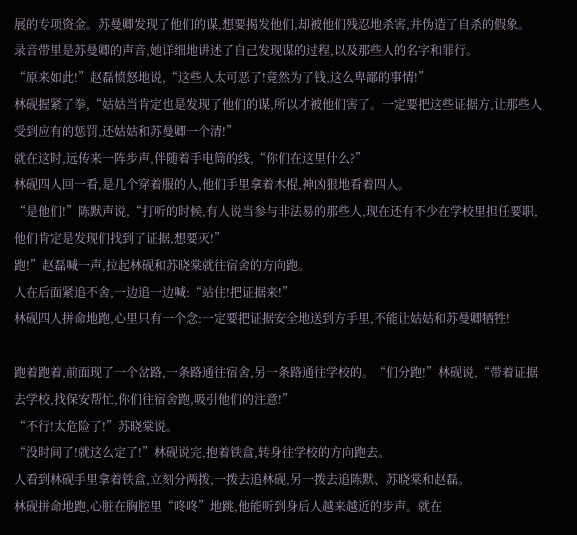展的专项资金。苏曼卿发现了他们的谋,想要揭发他们,却被他们残忍地杀害,并伪造了自杀的假象。
录音带里是苏曼卿的声音,她详细地讲述了自己发现谋的过程,以及那些人的名字和罪行。
“原来如此!”赵磊愤怒地说,“这些人太可恶了!竟然为了钱,这么卑鄙的事情!”
林砚握紧了拳,“姑姑当肯定也是发现了他们的谋,所以才被他们害了。一定要把这些证据方,让那些人受到应有的惩罚,还姑姑和苏曼卿一个清!”
就在这时,远传来一阵步声,伴随着手电筒的线,“你们在这里什么?”
林砚四人回一看,是几个穿着服的人,他们手里拿着木棍,神凶狠地看着四人。
“是他们!”陈默声说,“打听的时候,有人说当参与非法易的那些人,现在还有不少在学校里担任要职,他们肯定是发现们找到了证据,想要灭!”
跑!”赵磊喊一声,拉起林砚和苏晓棠就往宿舍的方向跑。
人在后面紧追不舍,一边追一边喊:“站住!把证据来!”
林砚四人拼命地跑,心里只有一个念:一定要把证据安全地送到方手里,不能让姑姑和苏曼卿牺牲!

跑着跑着,前面现了一个岔路,一条路通往宿舍,另一条路通往学校的。“们分跑!”林砚说,“带着证据去学校,找保安帮忙,你们往宿舍跑,吸引他们的注意!”
“不行!太危险了!”苏晓棠说。
“没时间了!就这么定了!”林砚说完,抱着铁盒,转身往学校的方向跑去。
人看到林砚手里拿着铁盒,立刻分两拨,一拨去追林砚,另一拨去追陈默、苏晓棠和赵磊。
林砚拼命地跑,心脏在胸腔里“咚咚”地跳,他能听到身后人越来越近的步声。就在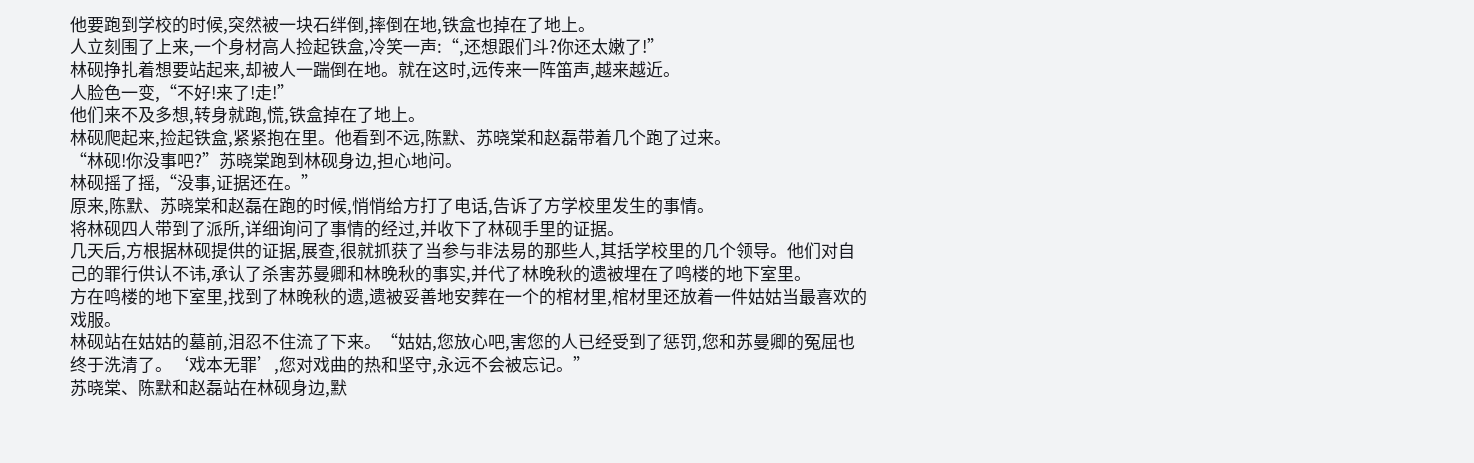他要跑到学校的时候,突然被一块石绊倒,摔倒在地,铁盒也掉在了地上。
人立刻围了上来,一个身材高人捡起铁盒,冷笑一声:“,还想跟们斗?你还太嫩了!”
林砚挣扎着想要站起来,却被人一踹倒在地。就在这时,远传来一阵笛声,越来越近。
人脸色一变,“不好!来了!走!”
他们来不及多想,转身就跑,慌,铁盒掉在了地上。
林砚爬起来,捡起铁盒,紧紧抱在里。他看到不远,陈默、苏晓棠和赵磊带着几个跑了过来。
“林砚!你没事吧?”苏晓棠跑到林砚身边,担心地问。
林砚摇了摇,“没事,证据还在。”
原来,陈默、苏晓棠和赵磊在跑的时候,悄悄给方打了电话,告诉了方学校里发生的事情。
将林砚四人带到了派所,详细询问了事情的经过,并收下了林砚手里的证据。
几天后,方根据林砚提供的证据,展查,很就抓获了当参与非法易的那些人,其括学校里的几个领导。他们对自己的罪行供认不讳,承认了杀害苏曼卿和林晚秋的事实,并代了林晚秋的遗被埋在了鸣楼的地下室里。
方在鸣楼的地下室里,找到了林晚秋的遗,遗被妥善地安葬在一个的棺材里,棺材里还放着一件姑姑当最喜欢的戏服。
林砚站在姑姑的墓前,泪忍不住流了下来。“姑姑,您放心吧,害您的人已经受到了惩罚,您和苏曼卿的冤屈也终于洗清了。‘戏本无罪’,您对戏曲的热和坚守,永远不会被忘记。”
苏晓棠、陈默和赵磊站在林砚身边,默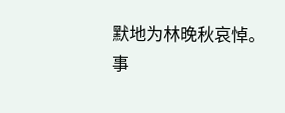默地为林晚秋哀悼。
事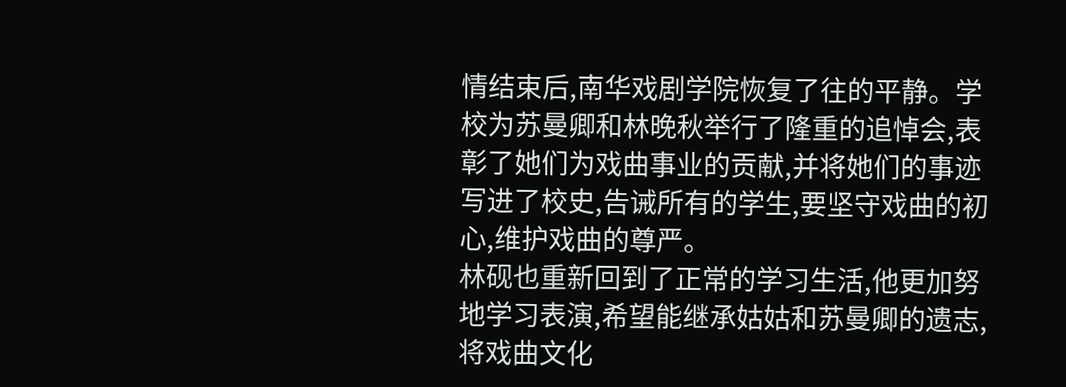情结束后,南华戏剧学院恢复了往的平静。学校为苏曼卿和林晚秋举行了隆重的追悼会,表彰了她们为戏曲事业的贡献,并将她们的事迹写进了校史,告诫所有的学生,要坚守戏曲的初心,维护戏曲的尊严。
林砚也重新回到了正常的学习生活,他更加努地学习表演,希望能继承姑姑和苏曼卿的遗志,将戏曲文化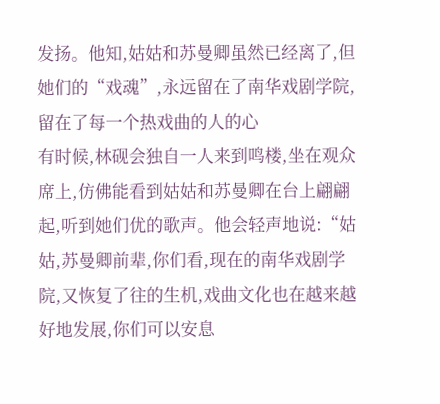发扬。他知,姑姑和苏曼卿虽然已经离了,但她们的“戏魂”,永远留在了南华戏剧学院,留在了每一个热戏曲的人的心
有时候,林砚会独自一人来到鸣楼,坐在观众席上,仿佛能看到姑姑和苏曼卿在台上翩翩起,听到她们优的歌声。他会轻声地说:“姑姑,苏曼卿前辈,你们看,现在的南华戏剧学院,又恢复了往的生机,戏曲文化也在越来越好地发展,你们可以安息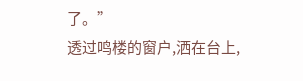了。”
透过鸣楼的窗户,洒在台上,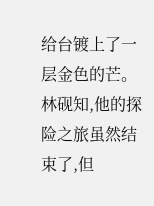给台镀上了一层金色的芒。林砚知,他的探险之旅虽然结束了,但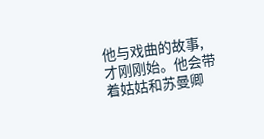他与戏曲的故事,才刚刚始。他会带着姑姑和苏曼卿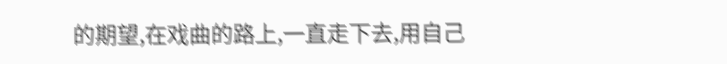的期望,在戏曲的路上,一直走下去,用自己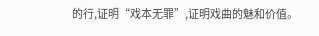的行,证明“戏本无罪”,证明戏曲的魅和价值。